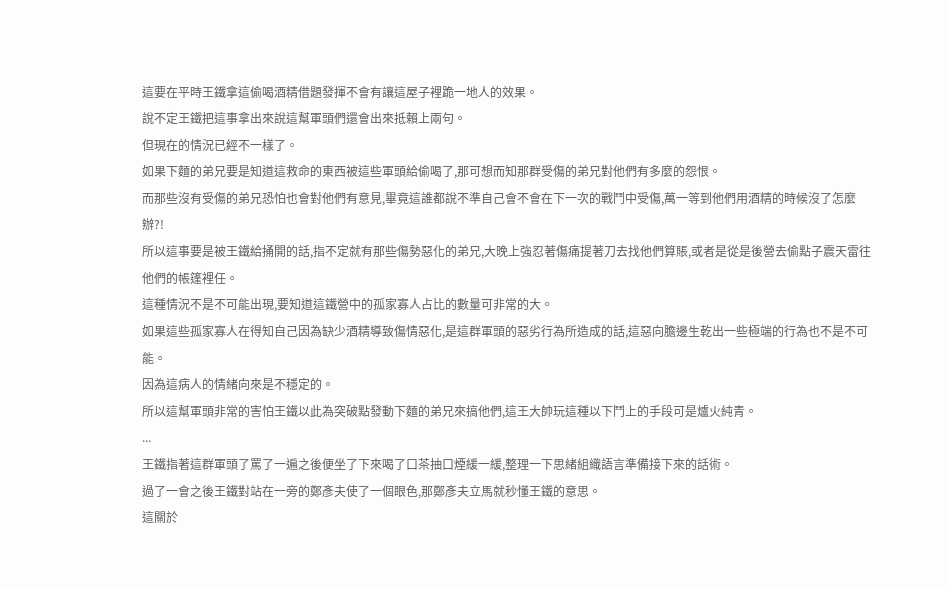這要在平時王鐵拿這偷喝酒精借題發揮不會有讓這屋子裡跪一地人的效果。
說不定王鐵把這事拿出來說這幫軍頭們還會出來抵賴上兩句。
但現在的情況已經不一樣了。
如果下麵的弟兄要是知道這救命的東西被這些軍頭給偷喝了,那可想而知那群受傷的弟兄對他們有多麼的怨恨。
而那些沒有受傷的弟兄恐怕也會對他們有意見,畢竟這誰都說不準自己會不會在下一次的戰鬥中受傷,萬一等到他們用酒精的時候沒了怎麼辦?!
所以這事要是被王鐵給捅開的話,指不定就有那些傷勢惡化的弟兄,大晚上強忍著傷痛提著刀去找他們算賬,或者是從是後營去偷點子震天雷往他們的帳篷裡任。
這種情況不是不可能出現,要知道這鐵營中的孤家寡人占比的數量可非常的大。
如果這些孤家寡人在得知自己因為缺少酒精導致傷情惡化,是這群軍頭的惡劣行為所造成的話,這惡向膽邊生乾出一些極端的行為也不是不可能。
因為這病人的情緒向來是不穩定的。
所以這幫軍頭非常的害怕王鐵以此為突破點發動下麵的弟兄來搞他們,這王大帥玩這種以下鬥上的手段可是爐火純青。
...
王鐵指著這群軍頭了罵了一遍之後便坐了下來喝了口茶抽口煙緩一緩,整理一下思緒組織語言準備接下來的話術。
過了一會之後王鐵對站在一旁的鄭彥夫使了一個眼色,那鄭彥夫立馬就秒懂王鐵的意思。
這關於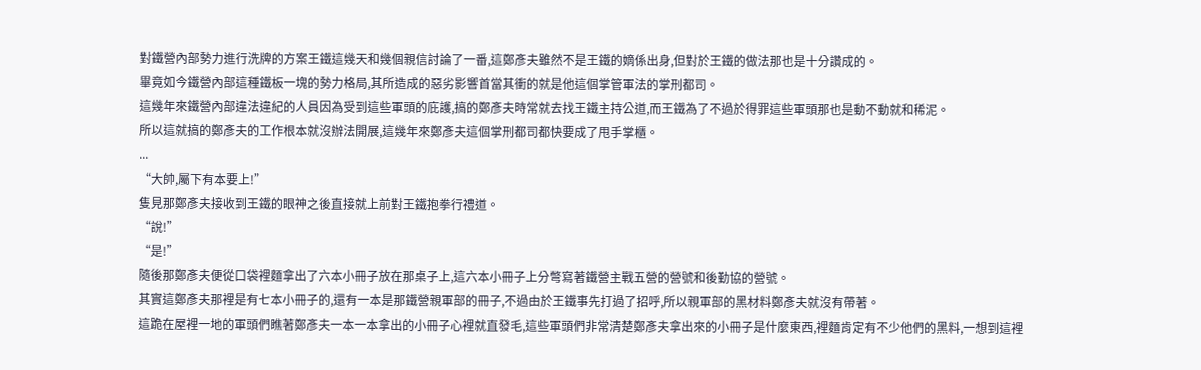對鐵營內部勢力進行洗牌的方案王鐵這幾天和幾個親信討論了一番,這鄭彥夫雖然不是王鐵的嫡係出身,但對於王鐵的做法那也是十分讚成的。
畢竟如今鐵營內部這種鐵板一塊的勢力格局,其所造成的惡劣影響首當其衝的就是他這個掌管軍法的掌刑都司。
這幾年來鐵營內部違法違紀的人員因為受到這些軍頭的庇護,搞的鄭彥夫時常就去找王鐵主持公道,而王鐵為了不過於得罪這些軍頭那也是動不動就和稀泥。
所以這就搞的鄭彥夫的工作根本就沒辦法開展,這幾年來鄭彥夫這個掌刑都司都快要成了甩手掌櫃。
...
“大帥,屬下有本要上!”
隻見那鄭彥夫接收到王鐵的眼神之後直接就上前對王鐵抱拳行禮道。
“說!”
“是!”
隨後那鄭彥夫便從口袋裡麵拿出了六本小冊子放在那桌子上,這六本小冊子上分彆寫著鐵營主戰五營的營號和後勤協的營號。
其實這鄭彥夫那裡是有七本小冊子的,還有一本是那鐵營親軍部的冊子,不過由於王鐵事先打過了招呼,所以親軍部的黑材料鄭彥夫就沒有帶著。
這跪在屋裡一地的軍頭們瞧著鄭彥夫一本一本拿出的小冊子心裡就直發毛,這些軍頭們非常清楚鄭彥夫拿出來的小冊子是什麼東西,裡麵肯定有不少他們的黑料,一想到這裡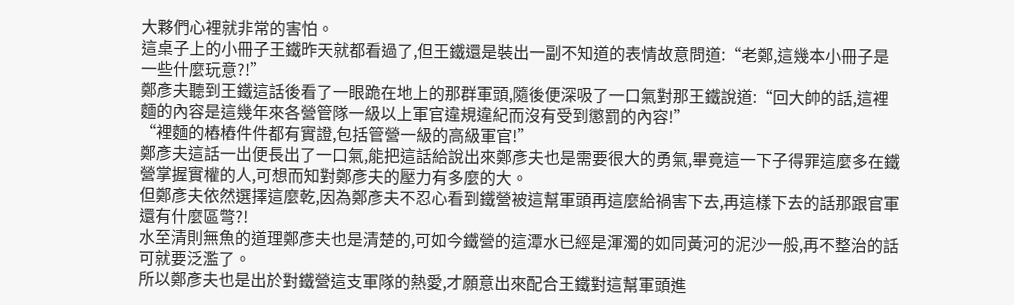大夥們心裡就非常的害怕。
這桌子上的小冊子王鐵昨天就都看過了,但王鐵還是裝出一副不知道的表情故意問道:“老鄭,這幾本小冊子是一些什麼玩意?!”
鄭彥夫聽到王鐵這話後看了一眼跪在地上的那群軍頭,隨後便深吸了一口氣對那王鐵說道:“回大帥的話,這裡麵的內容是這幾年來各營管隊一級以上軍官違規違紀而沒有受到懲罰的內容!”
“裡麵的樁樁件件都有實證,包括管營一級的高級軍官!”
鄭彥夫這話一出便長出了一口氣,能把這話給說出來鄭彥夫也是需要很大的勇氣,畢竟這一下子得罪這麼多在鐵營掌握實權的人,可想而知對鄭彥夫的壓力有多麼的大。
但鄭彥夫依然選擇這麼乾,因為鄭彥夫不忍心看到鐵營被這幫軍頭再這麼給禍害下去,再這樣下去的話那跟官軍還有什麼區彆?!
水至清則無魚的道理鄭彥夫也是清楚的,可如今鐵營的這潭水已經是渾濁的如同黃河的泥沙一般,再不整治的話可就要泛濫了。
所以鄭彥夫也是出於對鐵營這支軍隊的熱愛,才願意出來配合王鐵對這幫軍頭進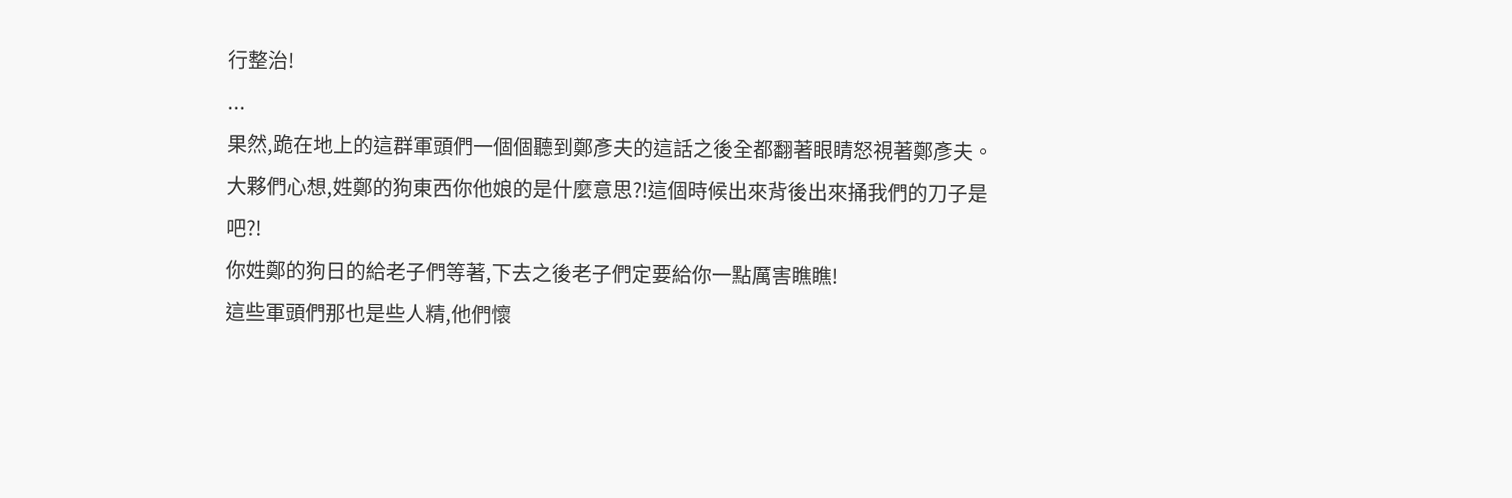行整治!
...
果然,跪在地上的這群軍頭們一個個聽到鄭彥夫的這話之後全都翻著眼睛怒視著鄭彥夫。
大夥們心想,姓鄭的狗東西你他娘的是什麼意思?!這個時候出來背後出來捅我們的刀子是吧?!
你姓鄭的狗日的給老子們等著,下去之後老子們定要給你一點厲害瞧瞧!
這些軍頭們那也是些人精,他們懷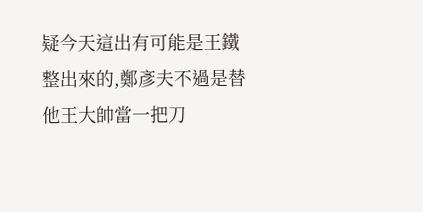疑今天這出有可能是王鐵整出來的,鄭彥夫不過是替他王大帥當一把刀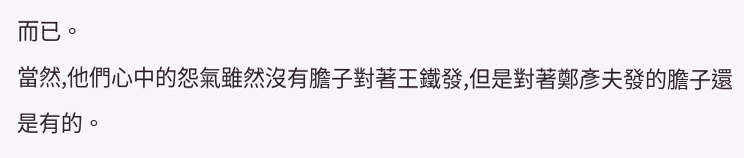而已。
當然,他們心中的怨氣雖然沒有膽子對著王鐵發,但是對著鄭彥夫發的膽子還是有的。